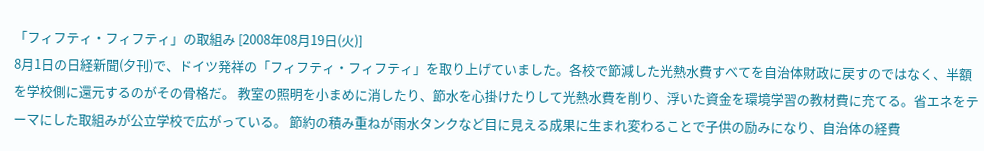「フィフティ・フィフティ」の取組み [2008年08月19日(火)]
8月1日の日経新聞(夕刊)で、ドイツ発祥の「フィフティ・フィフティ」を取り上げていました。各校で節減した光熱水費すべてを自治体財政に戻すのではなく、半額を学校側に還元するのがその骨格だ。 教室の照明を小まめに消したり、節水を心掛けたりして光熱水費を削り、浮いた資金を環境学習の教材費に充てる。省エネをテーマにした取組みが公立学校で広がっている。 節約の積み重ねが雨水タンクなど目に見える成果に生まれ変わることで子供の励みになり、自治体の経費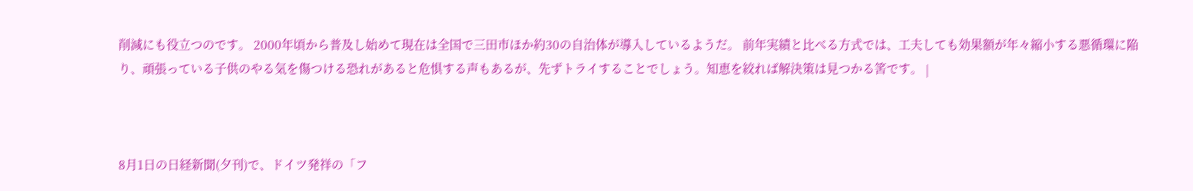削減にも役立つのです。 2000年頃から普及し始めて現在は全国で三田市ほか約30の自治体が導入しているようだ。 前年実績と比べる方式では、工夫しても効果額が年々縮小する悪循環に陥り、頑張っている子供のやる気を傷つける恐れがあると危惧する声もあるが、先ずトライすることでしょう。知恵を絞れば解決策は見つかる筈です。 |



8月1日の日経新聞(夕刊)で、ドイツ発祥の「フ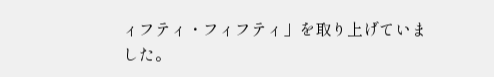ィフティ・フィフティ」を取り上げていました。